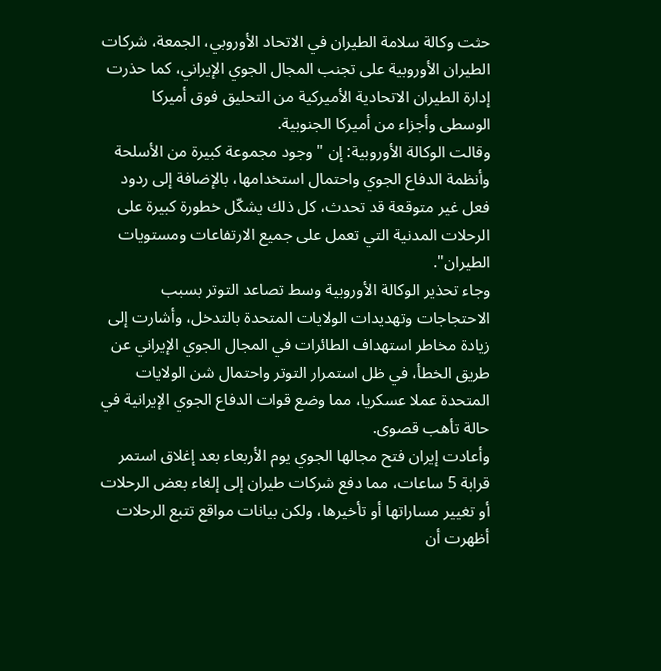حثت وكالة سلامة الطيران في الاتحاد الأوروبي، الجمعة، شركات الطيران الأوروبية على تجنب المجال الجوي الإيراني، كما حذرت إدارة الطيران الاتحادية الأميركية من التحليق فوق أميركا الوسطى وأجزاء من أميركا الجنوبية.
وقالت الوكالة الأوروبية: إن "وجود مجموعة كبيرة من الأسلحة وأنظمة الدفاع الجوي واحتمال استخدامها، بالإضافة إلى ردود فعل غير متوقعة قد تحدث، كل ذلك يشكّل خطورة كبيرة على الرحلات المدنية التي تعمل على جميع الارتفاعات ومستويات الطيران".
وجاء تحذير الوكالة الأوروبية وسط تصاعد التوتر بسبب الاحتجاجات وتهديدات الولايات المتحدة بالتدخل، وأشارت إلى زيادة مخاطر استهداف الطائرات في المجال الجوي الإيراني عن طريق الخطأ، في ظل استمرار التوتر واحتمال شن الولايات المتحدة عملا عسكريا، مما وضع قوات الدفاع الجوي الإيرانية في حالة تأهب قصوى.
وأعادت إيران فتح مجالها الجوي يوم الأربعاء بعد إغلاق استمر قرابة 5 ساعات، مما دفع شركات طيران إلى إلغاء بعض الرحلات أو تغيير مساراتها أو تأخيرها، ولكن بيانات مواقع تتبع الرحلات أظهرت أن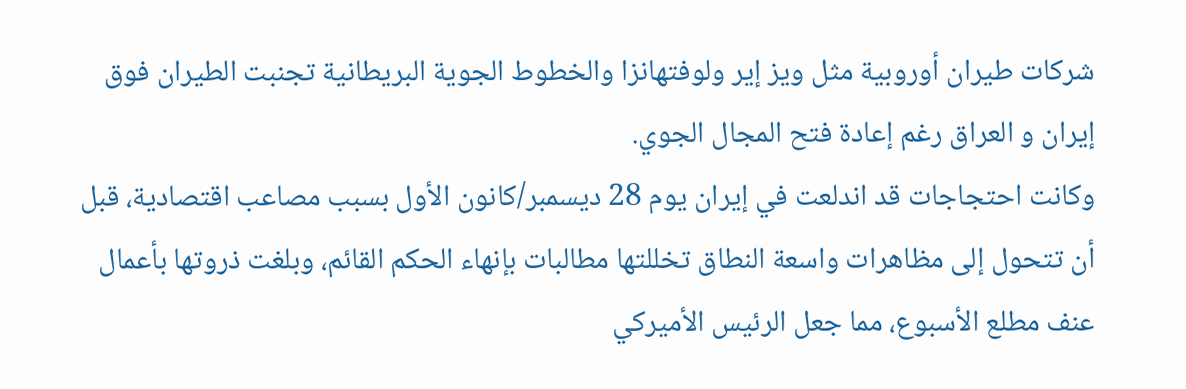شركات طيران أوروبية مثل ويز إير ولوفتهانزا والخطوط الجوية البريطانية تجنبت الطيران فوق إيران و العراق رغم إعادة فتح المجال الجوي.
وكانت احتجاجات قد اندلعت في إيران يوم 28 ديسمبر/كانون الأول بسبب مصاعب اقتصادية، قبل أن تتحول إلى مظاهرات واسعة النطاق تخللتها مطالبات بإنهاء الحكم القائم، وبلغت ذروتها بأعمال عنف مطلع الأسبوع، مما جعل الرئيس الأميركي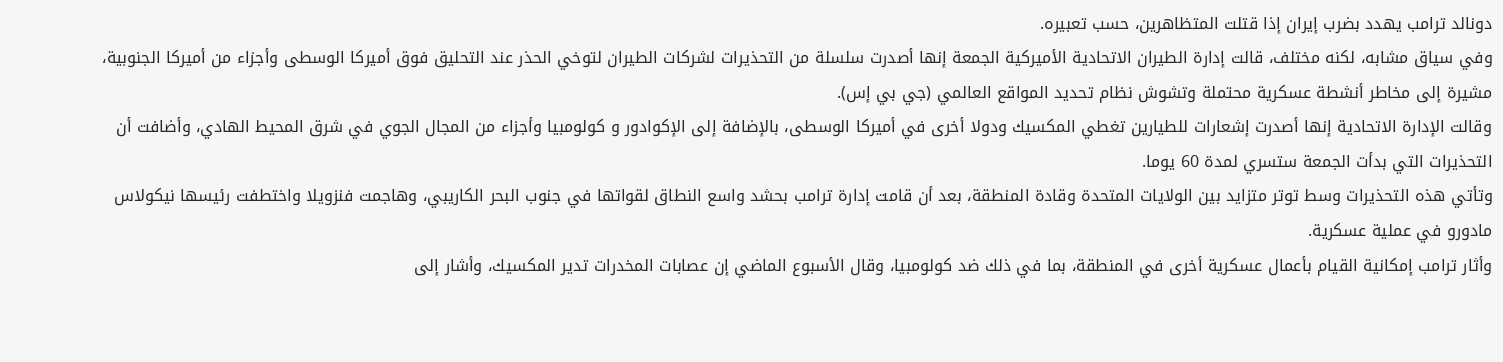دونالد ترامب يهدد بضرب إيران إذا قتلت المتظاهرين، حسب تعبيره.
وفي سياق مشابه، لكنه مختلف، قالت إدارة الطيران الاتحادية الأميركية الجمعة إنها أصدرت سلسلة من التحذيرات لشركات الطيران لتوخي الحذر عند التحليق فوق أميركا الوسطى وأجزاء من أميركا الجنوبية، مشيرة إلى مخاطر أنشطة عسكرية محتملة وتشوش نظام تحديد المواقع العالمي (جي بي إس).
وقالت الإدارة الاتحادية إنها أصدرت إشعارات للطيارين تغطي المكسيك ودولا أخرى في أميركا الوسطى، بالإضافة إلى الإكوادور و كولومبيا وأجزاء من المجال الجوي في شرق المحيط الهادي، وأضافت أن التحذيرات التي بدأت الجمعة ستسري لمدة 60 يوما.
وتأتي هذه التحذيرات وسط توتر متزايد بين الولايات المتحدة وقادة المنطقة، بعد أن قامت إدارة ترامب بحشد واسع النطاق لقواتها في جنوب البحر الكاريبي، وهاجمت فنزويلا واختطفت رئيسها نيكولاس مادورو في عملية عسكرية.
وأثار ترامب إمكانية القيام بأعمال عسكرية أخرى في المنطقة، بما في ذلك ضد كولومبيا، وقال الأسبوع الماضي إن عصابات المخدرات تدير المكسيك، وأشار إلى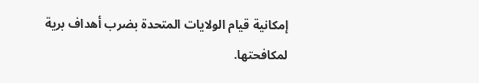إمكانية قيام الولايات المتحدة بضرب أهداف برية لمكافحتها.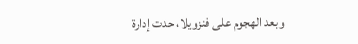وبعد الهجوم على فنزويلا، حدت إدارة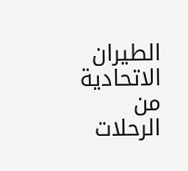الطيران الاتحادية من الرحلات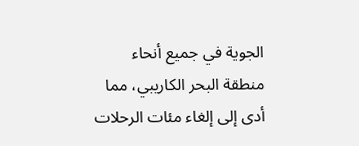الجوية في جميع أنحاء منطقة البحر الكاريبي، مما أدى إلى إلغاء مئات الرحلات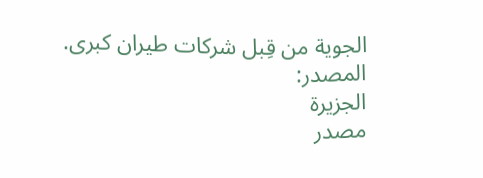الجوية من قِبل شركات طيران كبرى.
المصدر:
الجزيرة
مصدر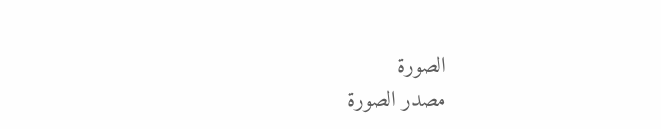الصورة
مصدر الصورة